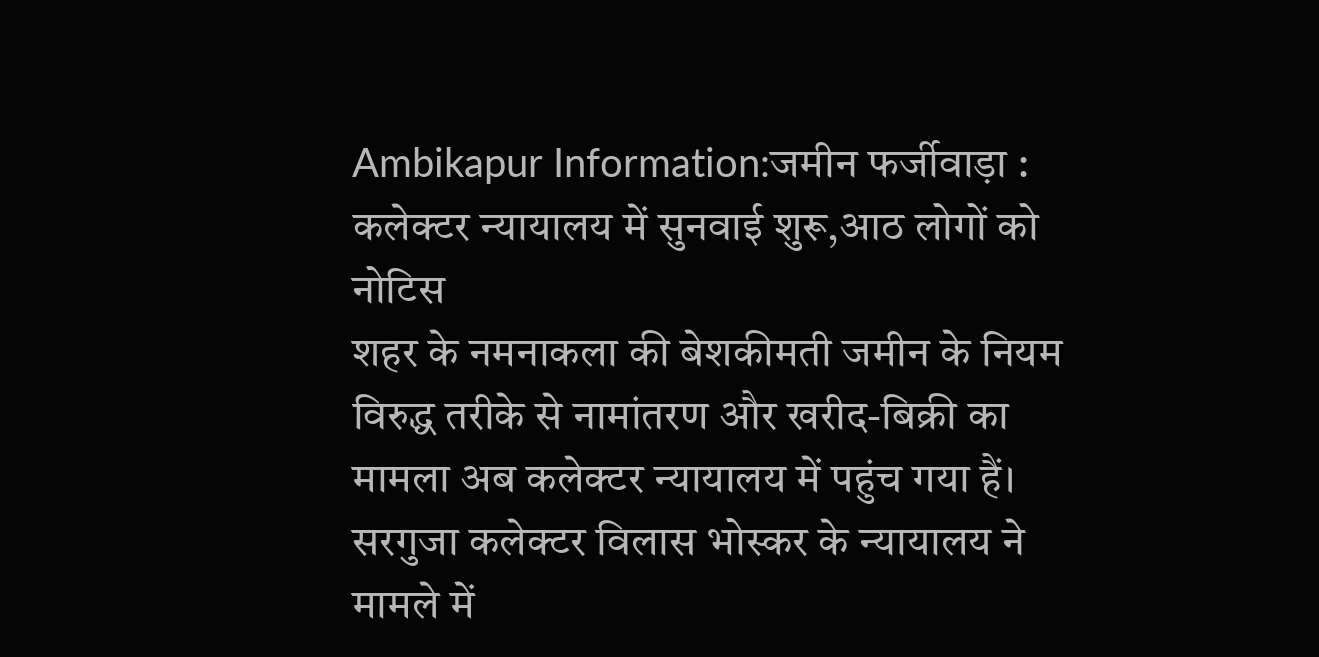Ambikapur Information:जमीन फर्जीवाड़ा : कलेक्टर न्यायालय में सुनवाई शुरू,आठ लोगों को नोटिस
शहर के नमनाकला की बेशकीमती जमीन के नियम विरुद्ध तरीके से नामांतरण और खरीद-बिक्री का मामला अब कलेक्टर न्यायालय में पहुंच गया हैं। सरगुजा कलेक्टर विलास भोस्कर के न्यायालय ने मामले में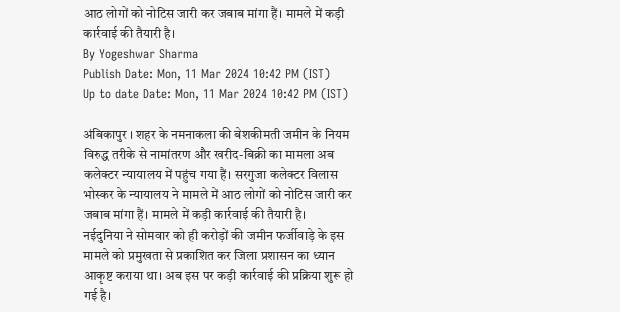आठ लोगों को नोटिस जारी कर जबाब मांगा हैं। मामले में कड़ी कार्रवाई की तैयारी है।
By Yogeshwar Sharma
Publish Date: Mon, 11 Mar 2024 10:42 PM (IST)
Up to date Date: Mon, 11 Mar 2024 10:42 PM (IST)

अंबिकापुर । शहर के नमनाकला की बेशकीमती जमीन के नियम विरुद्ध तरीके से नामांतरण और खरीद-बिक्री का मामला अब कलेक्टर न्यायालय में पहुंच गया हैं। सरगुजा कलेक्टर विलास भोस्कर के न्यायालय ने मामले में आठ लोगों को नोटिस जारी कर जबाब मांगा हैं। मामले में कड़ी कार्रवाई की तैयारी है।
नईदुनिया ने सोमवार को ही करोड़ों की जमीन फर्जीवाड़े के इस मामले को प्रमुखता से प्रकाशित कर जिला प्रशासन का ध्यान आकृष्ट कराया था। अब इस पर कड़ी कार्रवाई की प्रक्रिया शुरू हो गई है।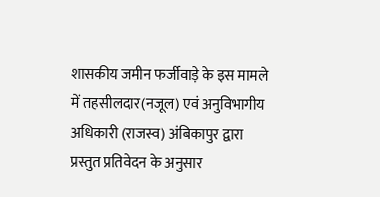शासकीय जमीन फर्जीवाड़े के इस मामले में तहसीलदार(नजूल) एवं अनुविभागीय अधिकारी (राजस्व) अंबिकापुर द्वारा प्रस्तुत प्रतिवेदन के अनुसार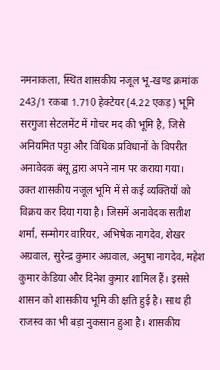नमनाकला, स्थित शासकीय नजूल भू-खण्ड क्रमांक 243/1 रकबा 1.710 हेक्टेयर (4.22 एकड़) भूमि सरगुजा सेटलमेंट में गोचर मद की भूमि है, जिसे अनियमित पट्टा और विधिक प्रविधानों के विपरीत अनावेदक बंसू द्वारा अपने नाम पर कराया गया।
उक्त शासकीय नजूल भूमि में से कई व्यक्तियों को विक्रय कर दिया गया है। जिसमें अनावेदक सतीश शर्मा, सन्मोगर वारियर, अभिषेक नागदेव, शेखर अग्रवाल, सुरेन्द्र कुमार अग्रवाल, अनुषा नागदेव, महेश कुमार केडिया और दिनेश कुमार शामिल हैं। इससे शासन को शासकीय भूमि की क्षति हुई है। साथ ही राजस्व का भी बड़ा नुकसान हुआ है। शासकीय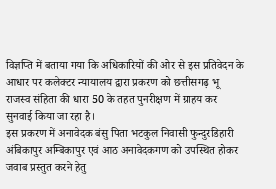विज्ञप्ति में बताया गया कि अधिकारियों की ओर से इस प्रतिवेदन के आधार पर कलेक्टर न्यायालय द्वारा प्रकरण को छत्तीसगढ़ भू राजस्व संहिता की धारा 50 के तहत पुनरीक्षण में ग्राहय कर सुनवाई किया जा रहा है।
इस प्रकरण में अनावेदक बंसु पिता भटकुल निवासी फुन्दुरडिहारी अंबिकापुर अम्बिकापुर एवं आठ अनावेदकगण को उपस्थित होकर जवाब प्रस्तुत करने हेतु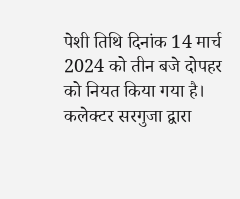पेशी तिथि दिनांक 14 मार्च 2024 को तीन बजे दोपहर को नियत किया गया है। कलेक्टर सरगुजा द्वारा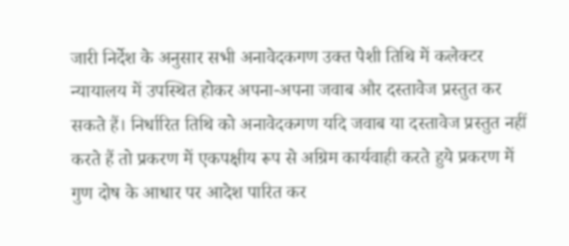जारी निर्देश के अनुसार सभी अनावेदकगण उक्त पेशी तिथि में कलेक्टर न्यायालय में उपस्थित होकर अपना-अपना जवाब और दस्तावेज प्रस्तुत कर सकते हैं। निर्धारित तिथि को अनावेदकगण यदि जवाब या दस्तावेज प्रस्तुत नहीं करते हैं तो प्रकरण में एकपक्षीय रूप से अग्रिम कार्यवाही करते हुये प्रकरण में गुण दोष के आधार पर आदेश पारित कर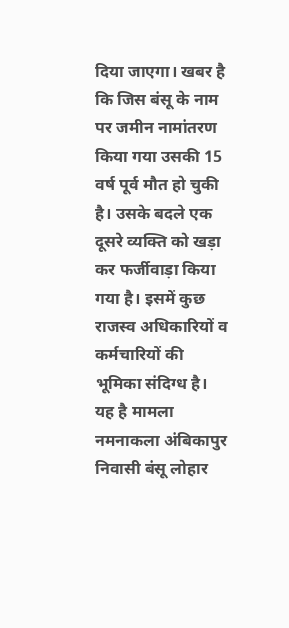दिया जाएगा। खबर है कि जिस बंसू के नाम पर जमीन नामांतरण किया गया उसकी 15 वर्ष पूर्व मौत हो चुकी है। उसके बदले एक दूसरे व्यक्ति को खड़ा कर फर्जीवाड़ा किया गया है। इसमें कुछ राजस्व अधिकारियों व कर्मचारियों की भूमिका संदिग्ध है।
यह है मामला
नमनाकला अंबिकापुर निवासी बंसू लोहार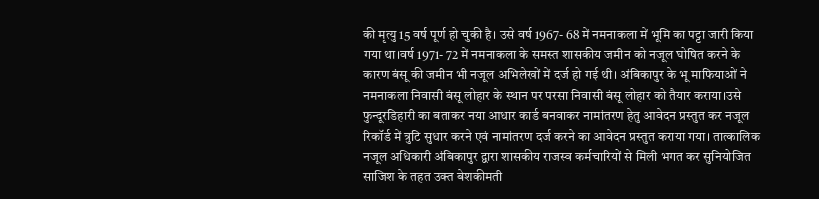की मृत्यु 15 वर्ष पूर्ण हो चुकी है। उसे वर्ष 1967- 68 में नमनाकला में भूमि का पट्टा जारी किया गया था।वर्ष 1971- 72 में नमनाकला के समस्त शासकीय जमीन को नजूल घोषित करने के कारण बंसू की जमीन भी नजूल अभिलेखों में दर्ज हो गई थी। अंबिकापुर के भू माफियाओं ने नमनाकला निवासी बंसू लोहार के स्थान पर परसा निवासी बंसू लोहार को तैयार कराया।उसे फुन्दूरडिहारी का बताकर नया आधार कार्ड बनवाकर नामांतरण हेतु आवेदन प्रस्तुत कर नजूल रिकॉर्ड में त्रुटि सुधार करने एवं नामांतरण दर्ज करने का आवेदन प्रस्तुत कराया गया। तात्कालिक नजूल अधिकारी अंबिकापुर द्वारा शासकीय राजस्व कर्मचारियों से मिली भगत कर सुनियोजित साजिश के तहत उक्त बेशकीमती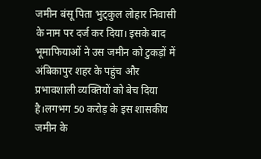जमीन बंसू पिता भुट्कुल लोहार निवासी के नाम पर दर्ज कर दिया। इसके बाद भूमाफियाओं ने उस जमीन को टुकड़ों में अंबिकापुर शहर के पहुंच और प्रभावशाली व्यक्तियों को बेच दिया है।लगभग 50 करोड़ के इस शासकीय जमीन के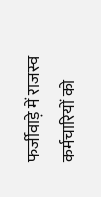फर्जीवाड़े में राजस्व कर्मचारियों को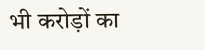भी करोड़ों का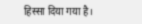हिस्सा दिया गया है।